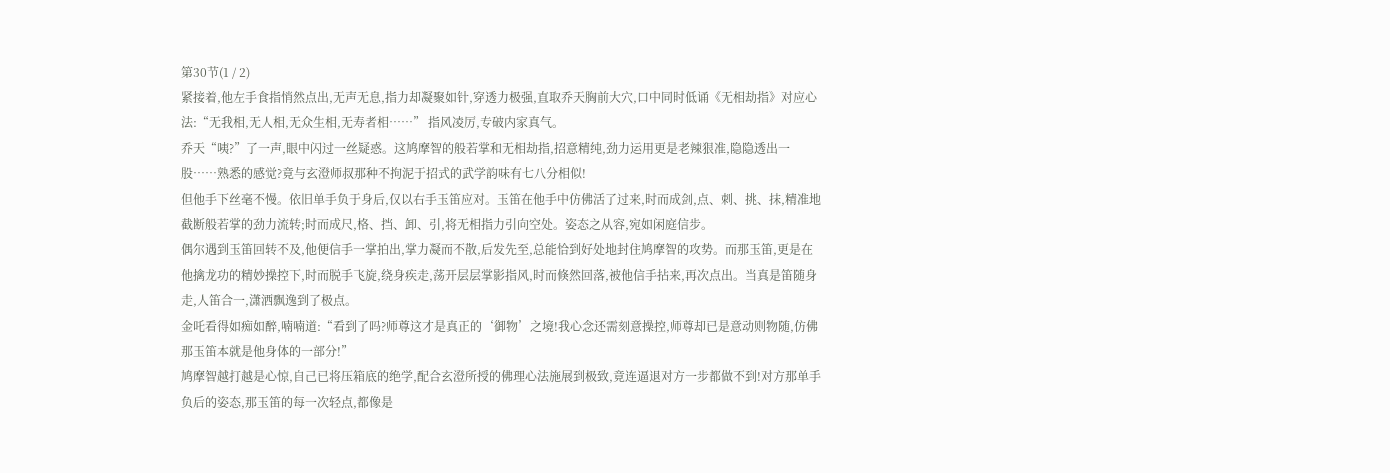第30节(1 / 2)
紧接着,他左手食指悄然点出,无声无息,指力却凝聚如针,穿透力极强,直取乔天胸前大穴,口中同时低诵《无相劫指》对应心法:“无我相,无人相,无众生相,无寿者相……” 指风凌厉,专破内家真气。
乔天“咦?”了一声,眼中闪过一丝疑惑。这鸠摩智的般若掌和无相劫指,招意精纯,劲力运用更是老辣狠准,隐隐透出一股……熟悉的感觉?竟与玄澄师叔那种不拘泥于招式的武学韵味有七八分相似!
但他手下丝毫不慢。依旧单手负于身后,仅以右手玉笛应对。玉笛在他手中仿佛活了过来,时而成剑,点、刺、挑、抹,精准地截断般若掌的劲力流转;时而成尺,格、挡、卸、引,将无相指力引向空处。姿态之从容,宛如闲庭信步。
偶尔遇到玉笛回转不及,他便信手一掌拍出,掌力凝而不散,后发先至,总能恰到好处地封住鸠摩智的攻势。而那玉笛,更是在他擒龙功的精妙操控下,时而脱手飞旋,绕身疾走,荡开层层掌影指风,时而倏然回落,被他信手拈来,再次点出。当真是笛随身走,人笛合一,潇洒飘逸到了极点。
金吒看得如痴如醉,喃喃道:“看到了吗?师尊这才是真正的‘御物’之境!我心念还需刻意操控,师尊却已是意动则物随,仿佛那玉笛本就是他身体的一部分!”
鸠摩智越打越是心惊,自己已将压箱底的绝学,配合玄澄所授的佛理心法施展到极致,竟连逼退对方一步都做不到!对方那单手负后的姿态,那玉笛的每一次轻点,都像是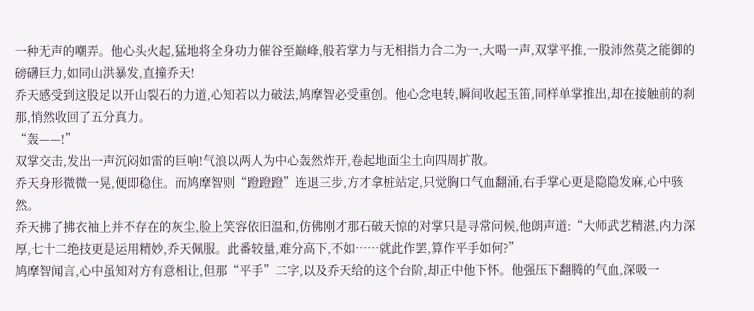一种无声的嘲弄。他心头火起,猛地将全身功力催谷至巅峰,般若掌力与无相指力合二为一,大喝一声,双掌平推,一股沛然莫之能御的磅礴巨力,如同山洪暴发,直撞乔天!
乔天感受到这股足以开山裂石的力道,心知若以力破法,鸠摩智必受重创。他心念电转,瞬间收起玉笛,同样单掌推出,却在接触前的刹那,悄然收回了五分真力。
“轰——!”
双掌交击,发出一声沉闷如雷的巨响!气浪以两人为中心轰然炸开,卷起地面尘土向四周扩散。
乔天身形微微一晃,便即稳住。而鸠摩智则“蹬蹬蹬”连退三步,方才拿桩站定,只觉胸口气血翻涌,右手掌心更是隐隐发麻,心中骇然。
乔天拂了拂衣袖上并不存在的灰尘,脸上笑容依旧温和,仿佛刚才那石破天惊的对掌只是寻常问候,他朗声道:“大师武艺精湛,内力深厚,七十二绝技更是运用精妙,乔天佩服。此番较量,难分高下,不如……就此作罢,算作平手如何?”
鸠摩智闻言,心中虽知对方有意相让,但那“平手”二字,以及乔天给的这个台阶,却正中他下怀。他强压下翻腾的气血,深吸一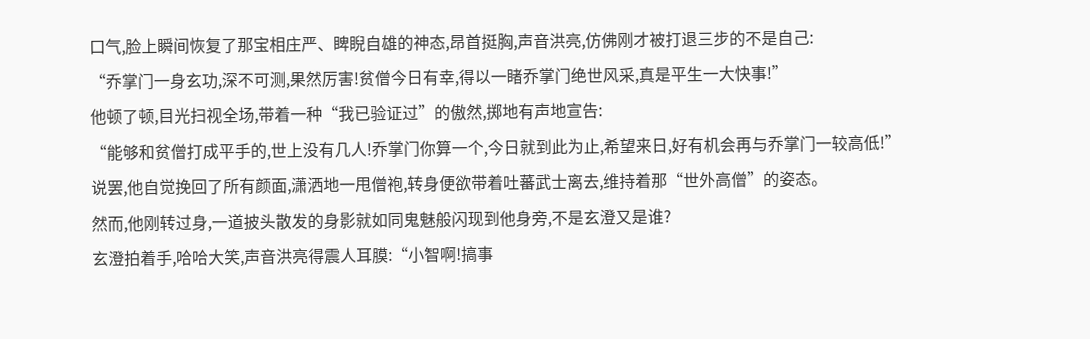口气,脸上瞬间恢复了那宝相庄严、睥睨自雄的神态,昂首挺胸,声音洪亮,仿佛刚才被打退三步的不是自己:
“乔掌门一身玄功,深不可测,果然厉害!贫僧今日有幸,得以一睹乔掌门绝世风采,真是平生一大快事!”
他顿了顿,目光扫视全场,带着一种“我已验证过”的傲然,掷地有声地宣告:
“能够和贫僧打成平手的,世上没有几人!乔掌门你算一个,今日就到此为止,希望来日,好有机会再与乔掌门一较高低!”
说罢,他自觉挽回了所有颜面,潇洒地一甩僧袍,转身便欲带着吐蕃武士离去,维持着那“世外高僧”的姿态。
然而,他刚转过身,一道披头散发的身影就如同鬼魅般闪现到他身旁,不是玄澄又是谁?
玄澄拍着手,哈哈大笑,声音洪亮得震人耳膜:“小智啊!搞事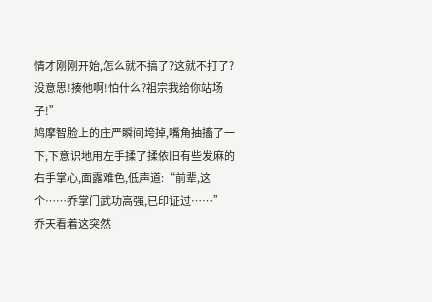情才刚刚开始,怎么就不搞了?这就不打了?没意思!揍他啊!怕什么?祖宗我给你站场子!”
鸠摩智脸上的庄严瞬间垮掉,嘴角抽搐了一下,下意识地用左手揉了揉依旧有些发麻的右手掌心,面露难色,低声道:“前辈,这个……乔掌门武功高强,已印证过……”
乔天看着这突然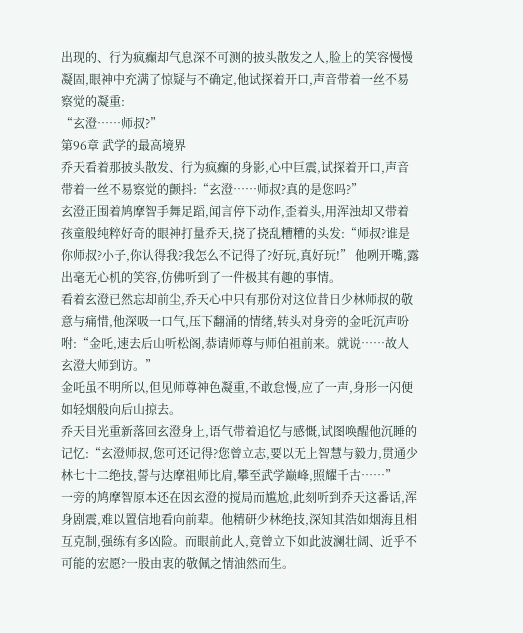出现的、行为疯癫却气息深不可测的披头散发之人,脸上的笑容慢慢凝固,眼神中充满了惊疑与不确定,他试探着开口,声音带着一丝不易察觉的凝重:
“玄澄……师叔?”
第96章 武学的最高境界
乔天看着那披头散发、行为疯癫的身影,心中巨震,试探着开口,声音带着一丝不易察觉的颤抖:“玄澄……师叔?真的是您吗?”
玄澄正围着鸠摩智手舞足蹈,闻言停下动作,歪着头,用浑浊却又带着孩童般纯粹好奇的眼神打量乔天,挠了挠乱糟糟的头发:“师叔?谁是你师叔?小子,你认得我?我怎么不记得了?好玩,真好玩!” 他咧开嘴,露出毫无心机的笑容,仿佛听到了一件极其有趣的事情。
看着玄澄已然忘却前尘,乔天心中只有那份对这位昔日少林师叔的敬意与痛惜,他深吸一口气,压下翻涌的情绪,转头对身旁的金吒沉声吩咐:“金吒,速去后山听松阁,恭请师尊与师伯祖前来。就说……故人玄澄大师到访。”
金吒虽不明所以,但见师尊神色凝重,不敢怠慢,应了一声,身形一闪便如轻烟般向后山掠去。
乔天目光重新落回玄澄身上,语气带着追忆与感慨,试图唤醒他沉睡的记忆:“玄澄师叔,您可还记得?您曾立志,要以无上智慧与毅力,贯通少林七十二绝技,誓与达摩祖师比肩,攀至武学巅峰,照耀千古……”
一旁的鸠摩智原本还在因玄澄的搅局而尴尬,此刻听到乔天这番话,浑身剧震,难以置信地看向前辈。他精研少林绝技,深知其浩如烟海且相互克制,强练有多凶险。而眼前此人,竟曾立下如此波澜壮阔、近乎不可能的宏愿?一股由衷的敬佩之情油然而生。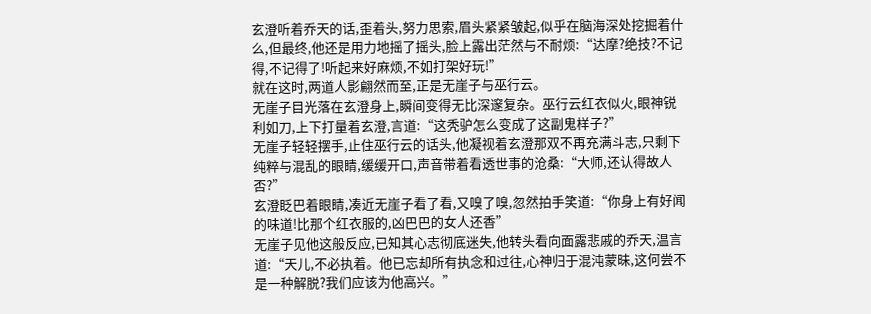玄澄听着乔天的话,歪着头,努力思索,眉头紧紧皱起,似乎在脑海深处挖掘着什么,但最终,他还是用力地摇了摇头,脸上露出茫然与不耐烦:“达摩?绝技?不记得,不记得了!听起来好麻烦,不如打架好玩!”
就在这时,两道人影翩然而至,正是无崖子与巫行云。
无崖子目光落在玄澄身上,瞬间变得无比深邃复杂。巫行云红衣似火,眼神锐利如刀,上下打量着玄澄,言道:“这秃驴怎么变成了这副鬼样子?”
无崖子轻轻摆手,止住巫行云的话头,他凝视着玄澄那双不再充满斗志,只剩下纯粹与混乱的眼睛,缓缓开口,声音带着看透世事的沧桑:“大师,还认得故人否?”
玄澄眨巴着眼睛,凑近无崖子看了看,又嗅了嗅,忽然拍手笑道:“你身上有好闻的味道!比那个红衣服的,凶巴巴的女人还香”
无崖子见他这般反应,已知其心志彻底迷失,他转头看向面露悲戚的乔天,温言道:“天儿,不必执着。他已忘却所有执念和过往,心神归于混沌蒙昧,这何尝不是一种解脱?我们应该为他高兴。”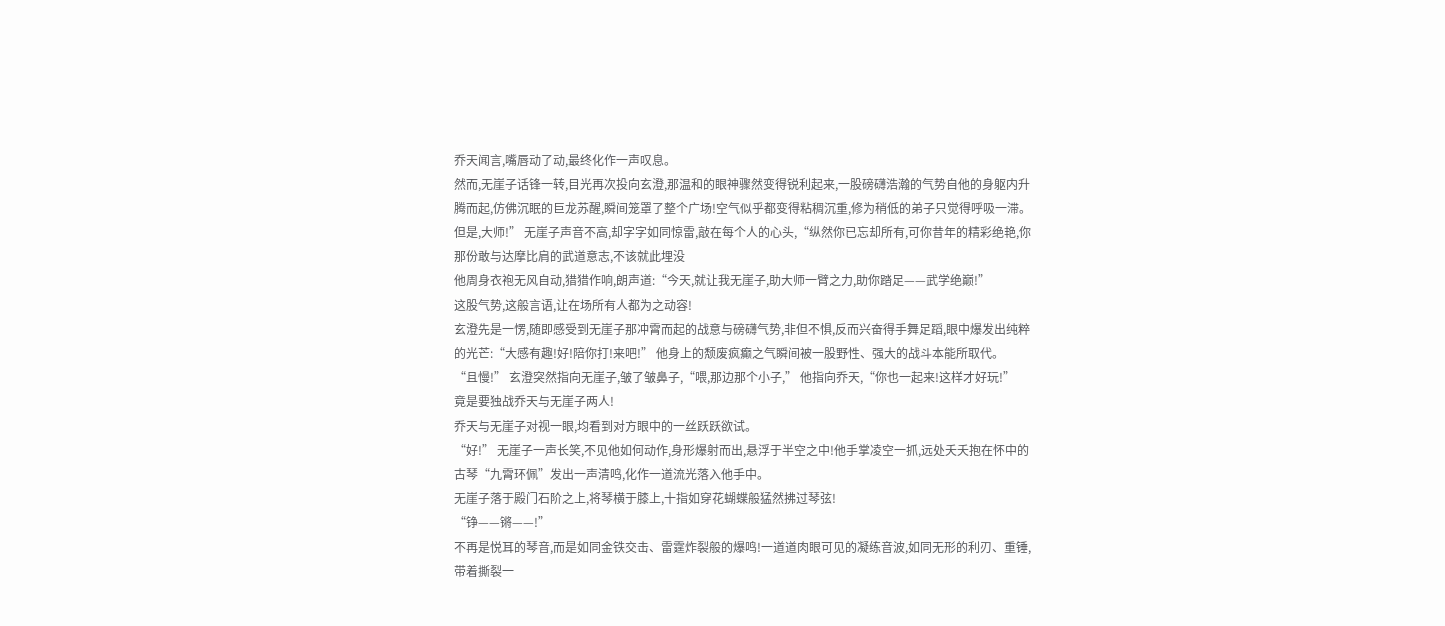乔天闻言,嘴唇动了动,最终化作一声叹息。
然而,无崖子话锋一转,目光再次投向玄澄,那温和的眼神骤然变得锐利起来,一股磅礴浩瀚的气势自他的身躯内升腾而起,仿佛沉眠的巨龙苏醒,瞬间笼罩了整个广场!空气似乎都变得粘稠沉重,修为稍低的弟子只觉得呼吸一滞。
但是,大师!” 无崖子声音不高,却字字如同惊雷,敲在每个人的心头,“纵然你已忘却所有,可你昔年的精彩绝艳,你那份敢与达摩比肩的武道意志,不该就此埋没
他周身衣袍无风自动,猎猎作响,朗声道:“今天,就让我无崖子,助大师一臂之力,助你踏足——武学绝巅!”
这股气势,这般言语,让在场所有人都为之动容!
玄澄先是一愣,随即感受到无崖子那冲霄而起的战意与磅礴气势,非但不惧,反而兴奋得手舞足蹈,眼中爆发出纯粹的光芒:“大感有趣!好!陪你打!来吧!” 他身上的颓废疯癫之气瞬间被一股野性、强大的战斗本能所取代。
“且慢!” 玄澄突然指向无崖子,皱了皱鼻子,“喂,那边那个小子,” 他指向乔天,“你也一起来!这样才好玩!”
竟是要独战乔天与无崖子两人!
乔天与无崖子对视一眼,均看到对方眼中的一丝跃跃欲试。
“好!” 无崖子一声长笑,不见他如何动作,身形爆射而出,悬浮于半空之中!他手掌凌空一抓,远处夭夭抱在怀中的古琴“九霄环佩”发出一声清鸣,化作一道流光落入他手中。
无崖子落于殿门石阶之上,将琴横于膝上,十指如穿花蝴蝶般猛然拂过琴弦!
“铮——锵——!”
不再是悦耳的琴音,而是如同金铁交击、雷霆炸裂般的爆鸣!一道道肉眼可见的凝练音波,如同无形的利刃、重锤,带着撕裂一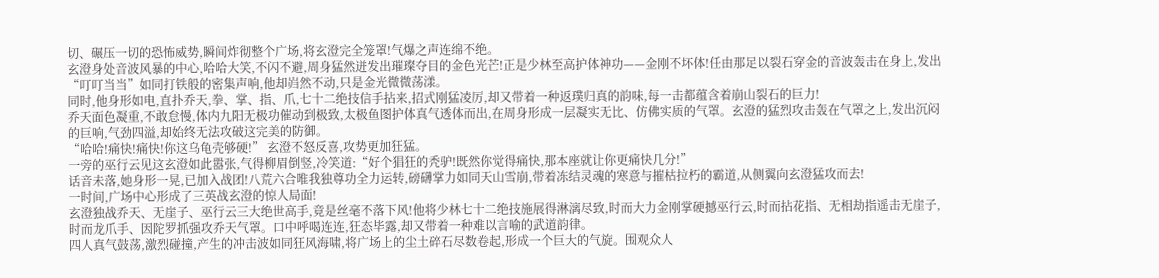切、碾压一切的恐怖威势,瞬间炸彻整个广场,将玄澄完全笼罩!气爆之声连绵不绝。
玄澄身处音波风暴的中心,哈哈大笑,不闪不避,周身猛然迸发出璀璨夺目的金色光芒!正是少林至高护体神功——金刚不坏体!任由那足以裂石穿金的音波轰击在身上,发出“叮叮当当”如同打铁般的密集声响,他却岿然不动,只是金光微微荡漾。
同时,他身形如电,直扑乔天,拳、掌、指、爪,七十二绝技信手拈来,招式刚猛凌厉,却又带着一种返璞归真的韵味,每一击都蕴含着崩山裂石的巨力!
乔天面色凝重,不敢怠慢,体内九阳无极功催动到极致,太极鱼图护体真气透体而出,在周身形成一层凝实无比、仿佛实质的气罩。玄澄的猛烈攻击轰在气罩之上,发出沉闷的巨响,气劲四溢,却始终无法攻破这完美的防御。
“哈哈!痛快!痛快!你这乌龟壳够硬!” 玄澄不怒反喜,攻势更加狂猛。
一旁的巫行云见这玄澄如此嚣张,气得柳眉倒竖,冷笑道:“好个猖狂的秃驴!既然你觉得痛快,那本座就让你更痛快几分!”
话音未落,她身形一晃,已加入战团!八荒六合唯我独尊功全力运转,磅礴掌力如同天山雪崩,带着冻结灵魂的寒意与摧枯拉朽的霸道,从侧翼向玄澄猛攻而去!
一时间,广场中心形成了三英战玄澄的惊人局面!
玄澄独战乔天、无崖子、巫行云三大绝世高手,竟是丝毫不落下风!他将少林七十二绝技施展得淋漓尽致,时而大力金刚掌硬撼巫行云,时而拈花指、无相劫指遥击无崖子,时而龙爪手、因陀罗抓强攻乔天气罩。口中呼喝连连,狂态毕露,却又带着一种难以言喻的武道韵律。
四人真气鼓荡,激烈碰撞,产生的冲击波如同狂风海啸,将广场上的尘土碎石尽数卷起,形成一个巨大的气旋。围观众人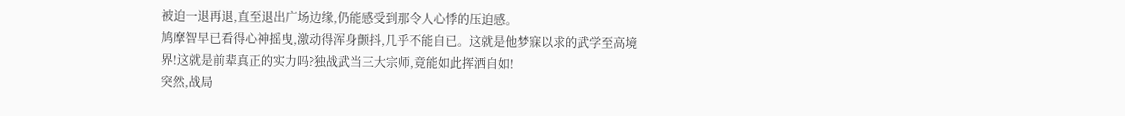被迫一退再退,直至退出广场边缘,仍能感受到那令人心悸的压迫感。
鸠摩智早已看得心神摇曳,激动得浑身颤抖,几乎不能自已。这就是他梦寐以求的武学至高境界!这就是前辈真正的实力吗?独战武当三大宗师,竟能如此挥洒自如!
突然,战局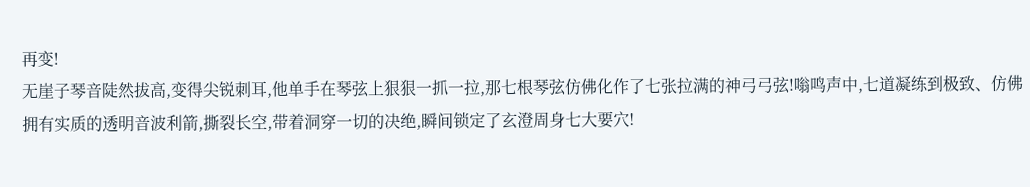再变!
无崖子琴音陡然拔高,变得尖锐刺耳,他单手在琴弦上狠狠一抓一拉,那七根琴弦仿佛化作了七张拉满的神弓弓弦!嗡鸣声中,七道凝练到极致、仿佛拥有实质的透明音波利箭,撕裂长空,带着洞穿一切的决绝,瞬间锁定了玄澄周身七大要穴!